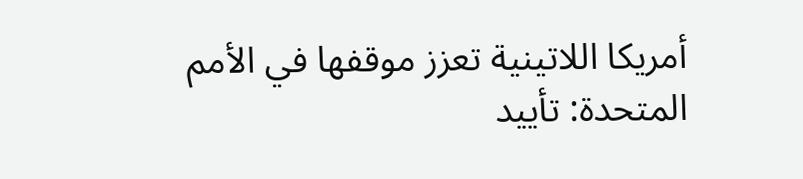أمريكا اللاتينية تعزز موقفها في الأمم المتحدة: تأييد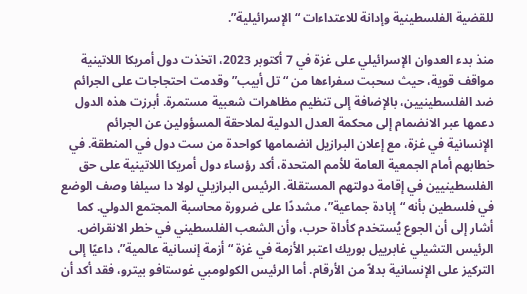للقضية الفلسطينية وإدانة للاعتداءات “الإسرائيلية”.

منذ بدء العدوان الإسرائيلي على غزة في 7 أكتوبر 2023، اتخذت دول أمريكا اللاتينية مواقف قوية، حيث سحبت سفراءها من “تل أبيب” وقدمت احتجاجات على الجرائم ضد الفلسطينيين، بالإضافة إلى تنظيم مظاهرات شعبية مستمرة. أبرزت هذه الدول دعمها عبر الانضمام إلى محكمة العدل الدولية لملاحقة المسؤولين عن الجرائم الإنسانية في غزة، مع إعلان البرازيل انضمامها كواحدة من ست دول في المنطقة. في خطابهم أمام الجمعية العامة للأمم المتحدة، أكد رؤساء دول أمريكا اللاتينية على حق الفلسطينيين في إقامة دولتهم المستقلة. الرئيس البرازيلي لولا دا سيلفا وصف الوضع في فلسطين بأنه “إبادة جماعية”، مشددًا على ضرورة محاسبة المجتمع الدولي. كما أشار إلى أن الجوع يُستخدم كأداة حرب، وأن الشعب الفلسطيني في خطر الانقراض. الرئيس التشيلي غابرييل بوريك اعتبر الأزمة في غزة “أزمة إنسانية عالمية”، داعيًا إلى التركيز على الإنسانية بدلاً من الأرقام. أما الرئيس الكولومبي غوستافو بيترو، فقد أكد أن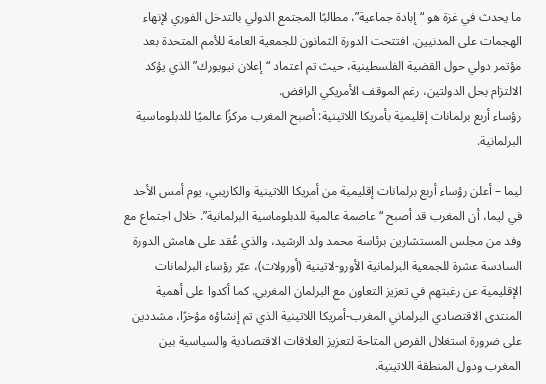ما يحدث في غزة هو “إبادة جماعية”، مطالبًا المجتمع الدولي بالتدخل الفوري لإنهاء الهجمات على المدنيين. افتتحت الدورة الثمانون للجمعية العامة للأمم المتحدة بعد مؤتمر دولي حول القضية الفلسطينية، حيث تم اعتماد “إعلان نيويورك” الذي يؤكد الالتزام بحل الدولتين، رغم الموقف الأمريكي الرافض.
رؤساء أربع برلمانات إقليمية بأمريكا اللاتينية: أصبح المغرب مركزًا عالميًا للدبلوماسية البرلمانية.

ليما – أعلن رؤساء أربع برلمانات إقليمية من أمريكا اللاتينية والكاريبي، يوم أمس الأحد في ليما، أن المغرب قد أصبح “عاصمة عالمية للدبلوماسية البرلمانية”. خلال اجتماع مع وفد من مجلس المستشارين برئاسة محمد ولد الرشيد، والذي عُقد على هامش الدورة السادسة عشرة للجمعية البرلمانية الأورو-لاتينية (أورولات)، عبّر رؤساء البرلمانات الإقليمية عن رغبتهم في تعزيز التعاون مع البرلمان المغربي. كما أكدوا على أهمية المنتدى الاقتصادي البرلماني المغرب-أمريكا اللاتينية الذي تم إنشاؤه مؤخرًا، مشددين على ضرورة استغلال الفرص المتاحة لتعزيز العلاقات الاقتصادية والسياسية بين المغرب ودول المنطقة اللاتينية.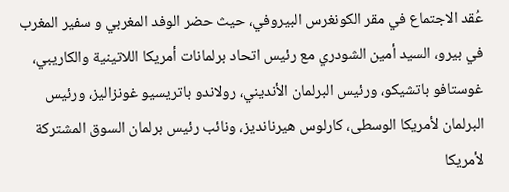عُقد الاجتماع في مقر الكونغرس البيروفي، حيث حضر الوفد المغربي و سفير المغرب في بيرو، السيد أمين الشودري مع رئيس اتحاد برلمانات أمريكا اللاتينية والكاريبي، غوستافو باتشيكو، ورئيس البرلمان الأنديني، رولاندو باتريسيو غونزاليز، ورئيس البرلمان لأمريكا الوسطى، كارلوس هيرنانديز، ونائب رئيس برلمان السوق المشتركة لأمريكا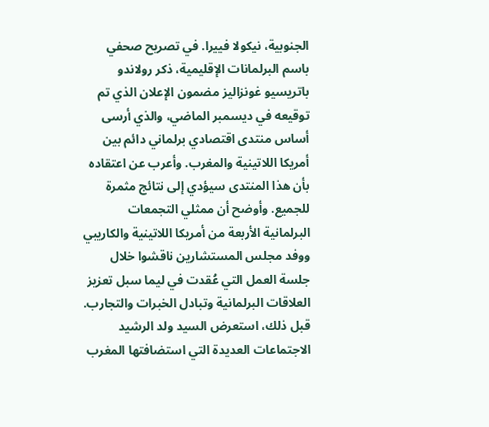الجنوبية، نيكولا فييرا. في تصريح صحفي باسم البرلمانات الإقليمية، ذكر رولاندو باتريسيو غونزاليز مضمون الإعلان الذي تم توقيعه في ديسمبر الماضي، والذي أرسى أساس منتدى اقتصادي برلماني دائم بين أمريكا اللاتينية والمغرب. وأعرب عن اعتقاده بأن هذا المنتدى سيؤدي إلى نتائج مثمرة للجميع. وأوضح أن ممثلي التجمعات البرلمانية الأربعة من أمريكا اللاتينية والكاريبي ووفد مجلس المستشارين ناقشوا خلال جلسة العمل التي عُقدت في ليما سبل تعزيز العلاقات البرلمانية وتبادل الخبرات والتجارب. قبل ذلك، استعرض السيد ولد الرشيد الاجتماعات العديدة التي استضافتها المغرب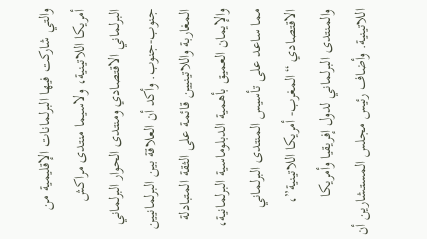والتي شاركت فيها البرلمانات الإقليمية من أمريكا اللاتينية، ولاسيما منتدى مراكش البرلماني الاقتصادي ومنتدى الحوار البرلماني جنوب-جنوب. وأكد أن العلاقة بين البرلمانيين المغاربة واللاتينيين قائمة على الثقة المتبادلة والإيمان العميق بأهمية الدبلوماسية البرلمانية، مما ساعد على تأسيس المنتدى البرلماني الاقتصادي “المغرب- أمريكا اللاتينية”، والمنتدى البرلماني لدول إفريقيا وأمريكا اللاتينية. وأضاف رئيس مجلس المستشارين أن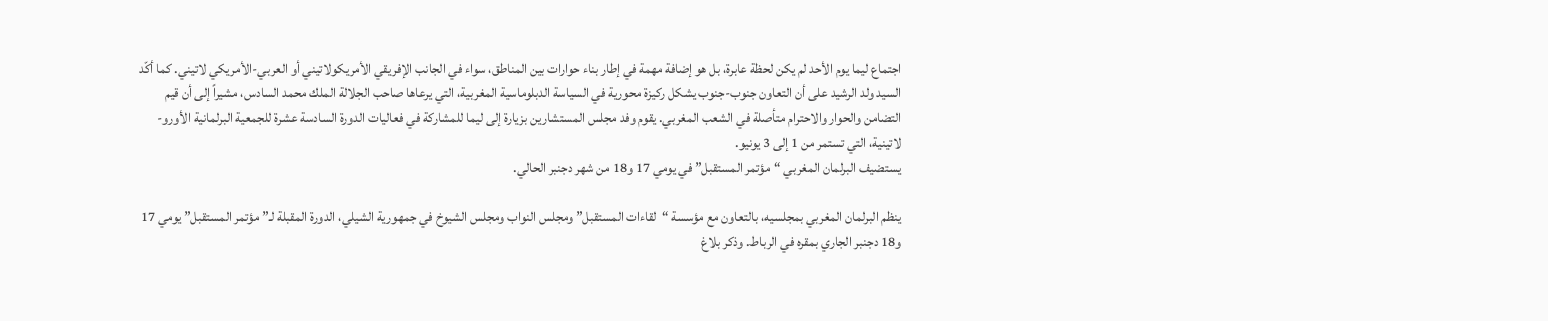اجتماع ليما يوم الأحد لم يكن لحظة عابرة، بل هو إضافة مهمة في إطار بناء حوارات بين المناطق، سواء في الجانب الإفريقي الأمريكولاتيني أو العربي-الأمريكي لاتيني. كما أكّد السيد ولد الرشيد على أن التعاون جنوب-جنوب يشكل ركيزة محورية في السياسة الدبلوماسية المغربية، التي يرعاها صاحب الجلالة الملك محمد السادس، مشيراً إلى أن قيم التضامن والحوار والاحترام متأصلة في الشعب المغربي. يقوم وفد مجلس المستشارين بزيارة إلى ليما للمشاركة في فعاليات الدورة السادسة عشرة للجمعية البرلمانية الأورو-لاتينية، التي تستمر من 1 إلى 3 يونيو.
يستضيف البرلمان المغربي “مؤتمر المستقبل” في يومي 17 و18 من شهر دجنبر الحالي.

ينظم البرلمان المغربي بمجلسيه، بالتعاون مع مؤسسة “لقاءات المستقبل” ومجلس النواب ومجلس الشيوخ في جمهورية الشيلي، الدورة المقبلة لـ”مؤتمر المستقبل” يومي 17 و18 دجنبر الجاري بمقره في الرباط. وذكر بلاغ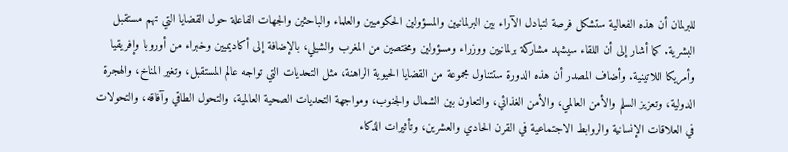للبرلمان أن هذه الفعالية ستشكل فرصة لتبادل الآراء بين البرلمانيين والمسؤولين الحكوميين والعلماء والباحثين والجهات الفاعلة حول القضايا التي تهم مستقبل البشرية. كما أشار إلى أن اللقاء سيشهد مشاركة برلمانيين ووزراء ومسؤولين ومختصين من المغرب والشيلي، بالإضافة إلى أكاديميين وخبراء من أوروبا وإفريقيا وأمريكا اللاتينية. وأضاف المصدر أن هذه الدورة ستتناول مجموعة من القضايا الحيوية الراهنة، مثل التحديات التي تواجه عالم المستقبل، وتغير المناخ، والهجرة الدولية، وتعزيز السلم والأمن العالمي، والأمن الغذائي، والتعاون بين الشمال والجنوب، ومواجهة التحديات الصحية العالمية، والتحول الطاقي وآفاقه، والتحولات في العلاقات الإنسانية والروابط الاجتماعية في القرن الحادي والعشرين، وتأثيرات الذكاء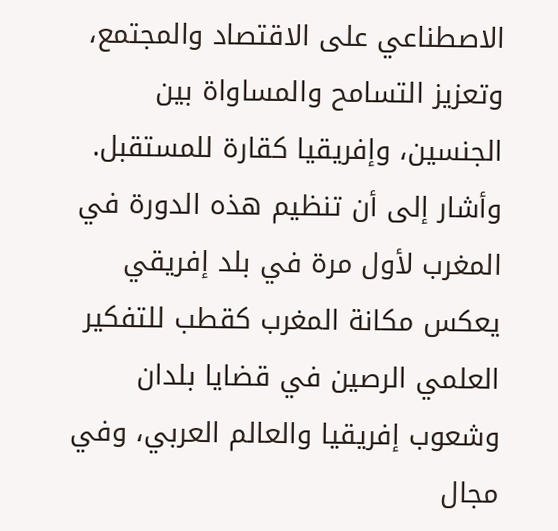الاصطناعي على الاقتصاد والمجتمع، وتعزيز التسامح والمساواة بين الجنسين، وإفريقيا كقارة للمستقبل. وأشار إلى أن تنظيم هذه الدورة في المغرب لأول مرة في بلد إفريقي يعكس مكانة المغرب كقطب للتفكير العلمي الرصين في قضايا بلدان وشعوب إفريقيا والعالم العربي، وفي مجال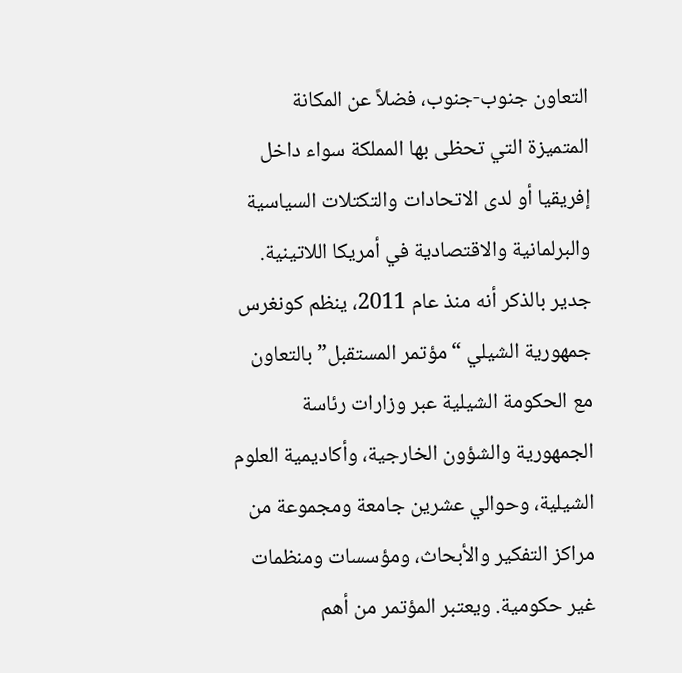التعاون جنوب-جنوب، فضلاً عن المكانة المتميزة التي تحظى بها المملكة سواء داخل إفريقيا أو لدى الاتحادات والتكتلات السياسية والبرلمانية والاقتصادية في أمريكا اللاتينية. جدير بالذكر أنه منذ عام 2011، ينظم كونغرس جمهورية الشيلي “مؤتمر المستقبل” بالتعاون مع الحكومة الشيلية عبر وزارات رئاسة الجمهورية والشؤون الخارجية، وأكاديمية العلوم الشيلية، وحوالي عشرين جامعة ومجموعة من مراكز التفكير والأبحاث، ومؤسسات ومنظمات غير حكومية. ويعتبر المؤتمر من أهم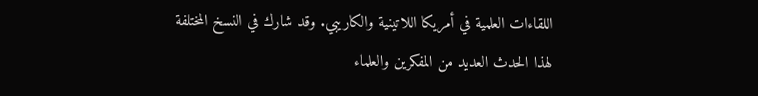اللقاءات العلمية في أمريكا اللاتينية والكاريبي. وقد شارك في النسخ المختلفة لهذا الحدث العديد من المفكرين والعلماء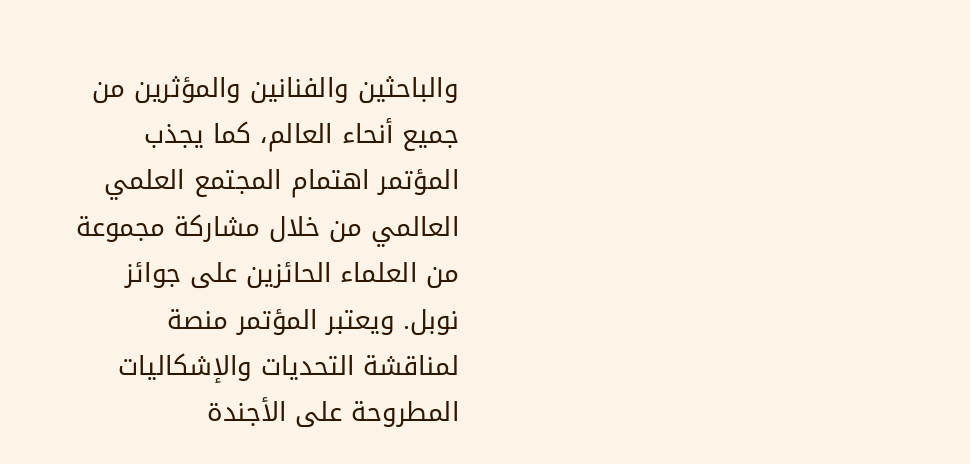والباحثين والفنانين والمؤثرين من جميع أنحاء العالم، كما يجذب المؤتمر اهتمام المجتمع العلمي العالمي من خلال مشاركة مجموعة من العلماء الحائزين على جوائز نوبل. ويعتبر المؤتمر منصة لمناقشة التحديات والإشكاليات المطروحة على الأجندة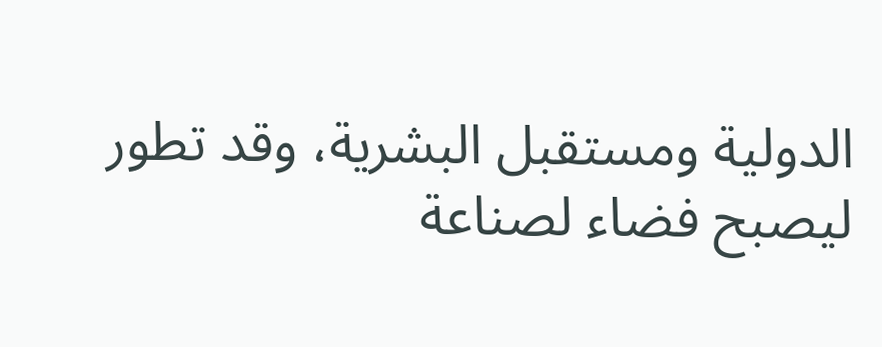الدولية ومستقبل البشرية، وقد تطور ليصبح فضاء لصناعة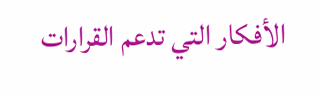الأفكار التي تدعم القرارات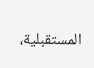المستقبلية،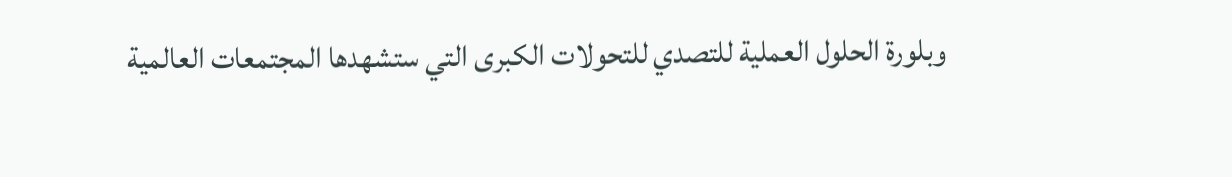وبلورة الحلول العملية للتصدي للتحولات الكبرى التي ستشهدها المجتمعات العالمية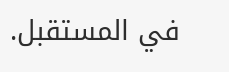في المستقبل.